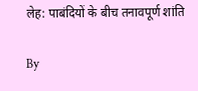लेह: पाबंदियों के बीच तनावपूर्ण शांति

By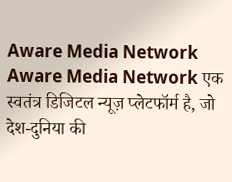Aware Media Network
Aware Media Network एक स्वतंत्र डिजिटल न्यूज़ प्लेटफॉर्म है, जो देश-दुनिया की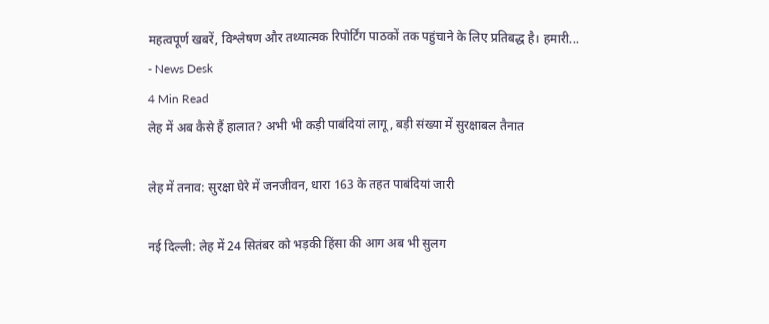महत्वपूर्ण खबरें, विश्लेषण और तथ्यात्मक रिपोर्टिंग पाठकों तक पहुंचाने के लिए प्रतिबद्ध है। हमारी...
- News Desk
4 Min Read
लेह में अब कैसे हैं हालात? अभी भी कड़ी पाबंदियां लागू, बड़ी संख्या में सुरक्षाबल तैनात

लेह में तनाव: सुरक्षा घेरे में जनजीवन, धारा 163 के तहत पाबंदियां जारी

नई दिल्ली: लेह में 24 सितंबर को भड़की हिंसा की आग अब भी सुलग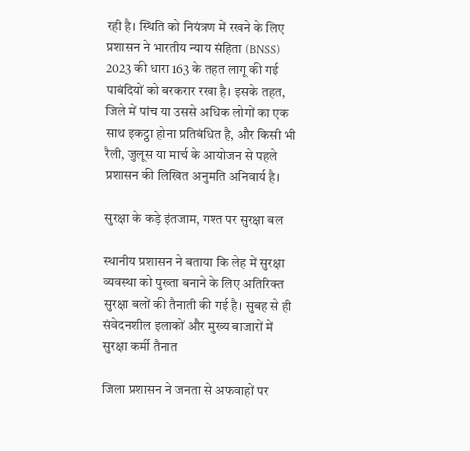रही है। स्थिति को नियंत्रण में रखने के लिए प्रशासन ने भारतीय न्याय संहिता (BNSS) 2023 की धारा 163 के तहत लागू की गई पाबंदियों को बरकरार रखा है। इसके तहत, जिले में पांच या उससे अधिक लोगों का एक साथ इकट्ठा होना प्रतिबंधित है, और किसी भी रैली, जुलूस या मार्च के आयोजन से पहले प्रशासन की लिखित अनुमति अनिवार्य है।

सुरक्षा के कड़े इंतजाम, गश्त पर सुरक्षा बल

स्थानीय प्रशासन ने बताया कि लेह में सुरक्षा व्यवस्था को पुख्ता बनाने के लिए अतिरिक्त सुरक्षा बलों की तैनाती की गई है। सुबह से ही संवेदनशील इलाकों और मुख्य बाजारों में सुरक्षा कर्मी तैनात

जिला प्रशासन ने जनता से अफवाहों पर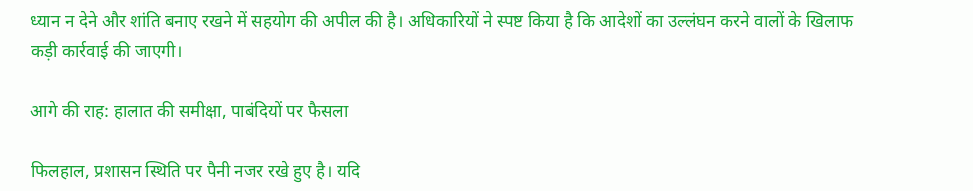ध्यान न देने और शांति बनाए रखने में सहयोग की अपील की है। अधिकारियों ने स्पष्ट किया है कि आदेशों का उल्लंघन करने वालों के खिलाफ कड़ी कार्रवाई की जाएगी।

आगे की राह: हालात की समीक्षा, पाबंदियों पर फैसला

फिलहाल, प्रशासन स्थिति पर पैनी नजर रखे हुए है। यदि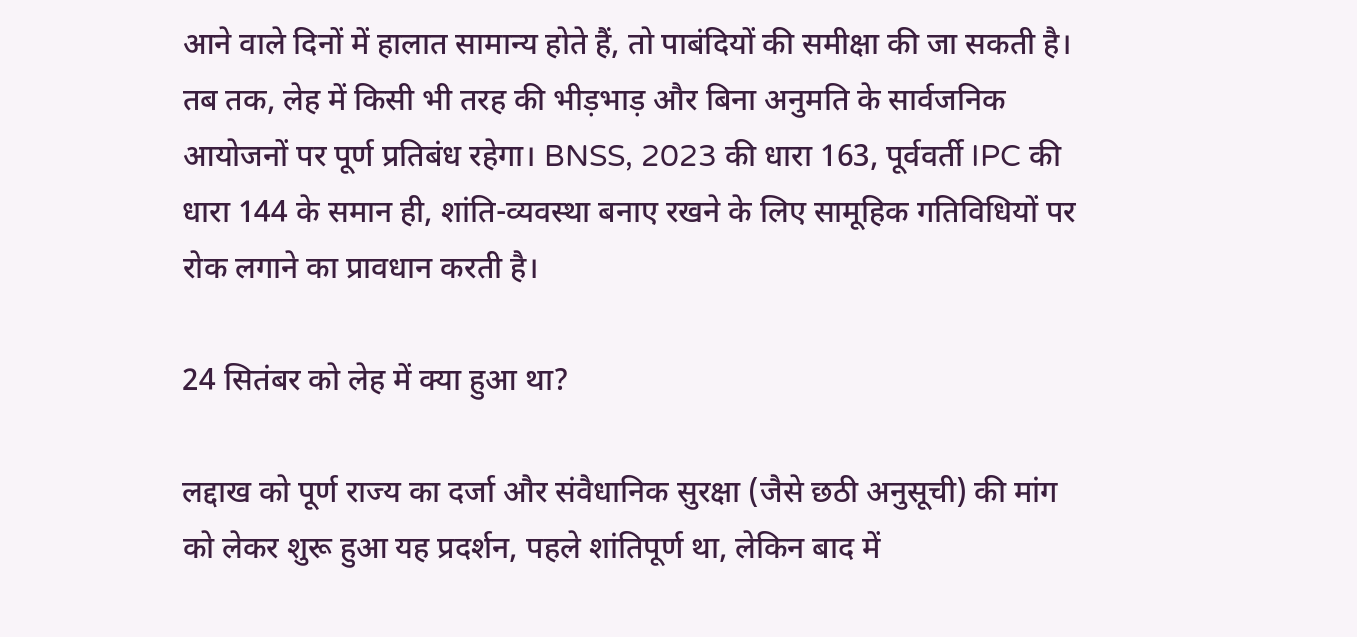आने वाले दिनों में हालात सामान्य होते हैं, तो पाबंदियों की समीक्षा की जा सकती है। तब तक, लेह में किसी भी तरह की भीड़भाड़ और बिना अनुमति के सार्वजनिक आयोजनों पर पूर्ण प्रतिबंध रहेगा। BNSS, 2023 की धारा 163, पूर्ववर्ती IPC की धारा 144 के समान ही, शांति-व्यवस्था बनाए रखने के लिए सामूहिक गतिविधियों पर रोक लगाने का प्रावधान करती है।

24 सितंबर को लेह में क्या हुआ था?

लद्दाख को पूर्ण राज्य का दर्जा और संवैधानिक सुरक्षा (जैसे छठी अनुसूची) की मांग को लेकर शुरू हुआ यह प्रदर्शन, पहले शांतिपूर्ण था, लेकिन बाद में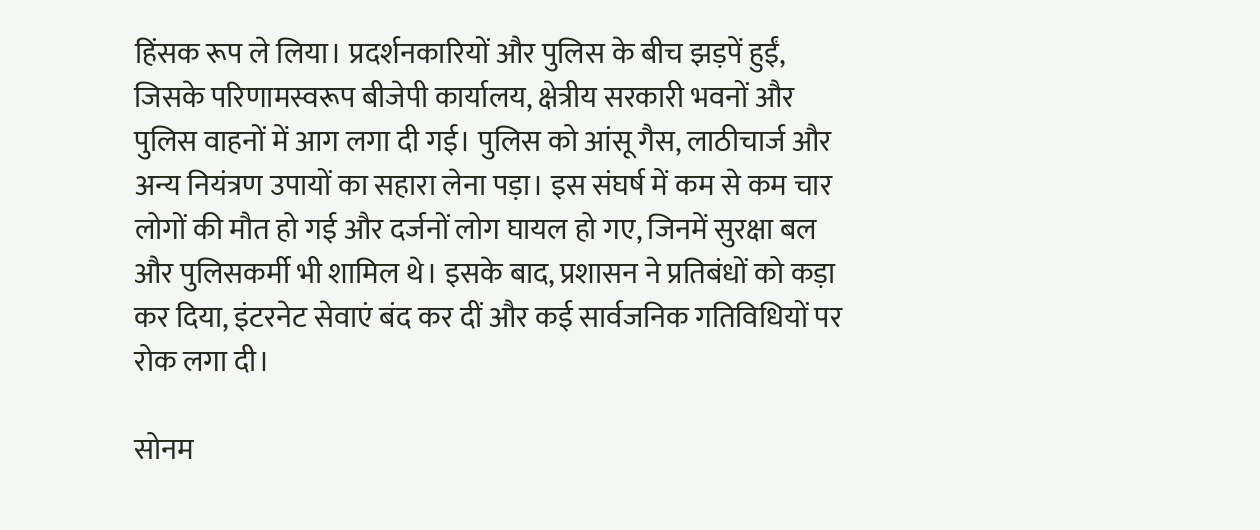हिंसक रूप ले लिया। प्रदर्शनकारियों और पुलिस के बीच झड़पें हुईं, जिसके परिणामस्वरूप बीजेपी कार्यालय, क्षेत्रीय सरकारी भवनों और पुलिस वाहनों में आग लगा दी गई। पुलिस को आंसू गैस, लाठीचार्ज और अन्य नियंत्रण उपायों का सहारा लेना पड़ा। इस संघर्ष में कम से कम चार लोगों की मौत हो गई और दर्जनों लोग घायल हो गए, जिनमें सुरक्षा बल और पुलिसकर्मी भी शामिल थे। इसके बाद, प्रशासन ने प्रतिबंधों को कड़ा कर दिया, इंटरनेट सेवाएं बंद कर दीं और कई सार्वजनिक गतिविधियों पर रोक लगा दी।

सोनम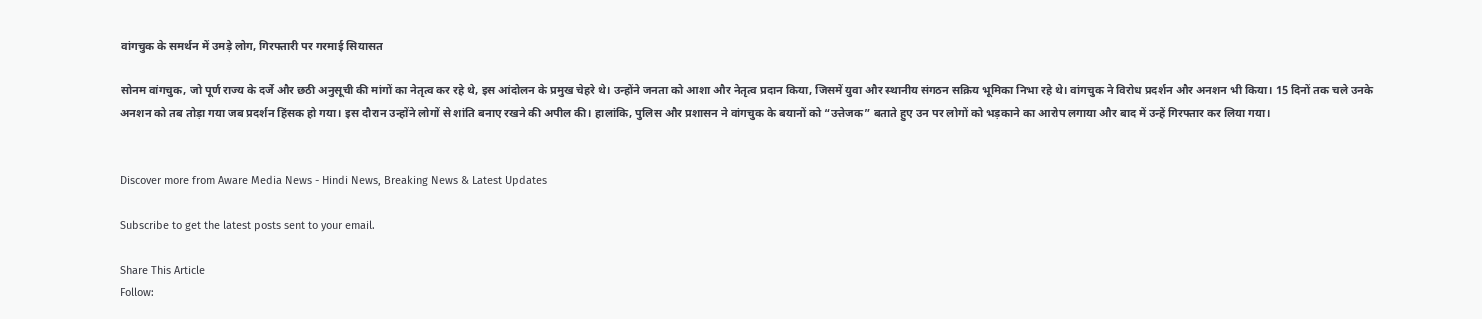वांगचुक के समर्थन में उमड़े लोग, गिरफ्तारी पर गरमाई सियासत

सोनम वांगचुक, जो पूर्ण राज्य के दर्जे और छठी अनुसूची की मांगों का नेतृत्व कर रहे थे, इस आंदोलन के प्रमुख चेहरे थे। उन्होंने जनता को आशा और नेतृत्व प्रदान किया, जिसमें युवा और स्थानीय संगठन सक्रिय भूमिका निभा रहे थे। वांगचुक ने विरोध प्रदर्शन और अनशन भी किया। 15 दिनों तक चले उनके अनशन को तब तोड़ा गया जब प्रदर्शन हिंसक हो गया। इस दौरान उन्होंने लोगों से शांति बनाए रखने की अपील की। हालांकि, पुलिस और प्रशासन ने वांगचुक के बयानों को “उत्तेजक” बताते हुए उन पर लोगों को भड़काने का आरोप लगाया और बाद में उन्हें गिरफ्तार कर लिया गया।


Discover more from Aware Media News - Hindi News, Breaking News & Latest Updates

Subscribe to get the latest posts sent to your email.

Share This Article
Follow: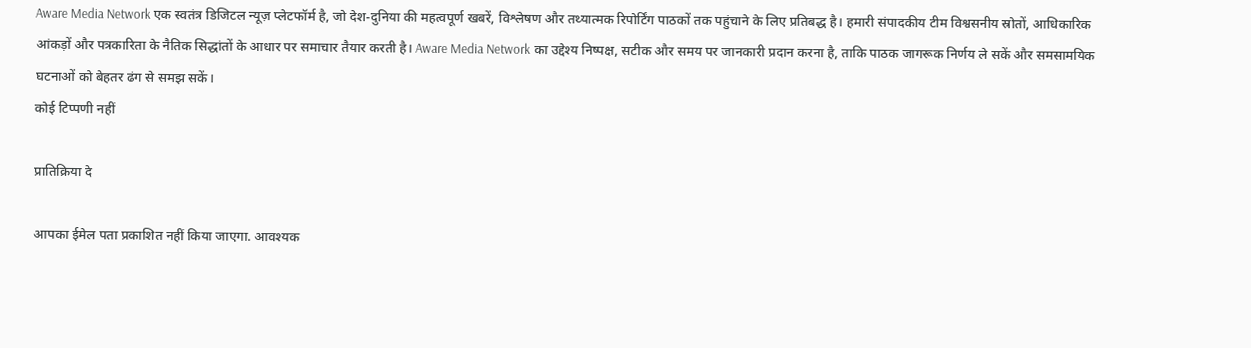Aware Media Network एक स्वतंत्र डिजिटल न्यूज़ प्लेटफॉर्म है, जो देश-दुनिया की महत्वपूर्ण खबरें, विश्लेषण और तथ्यात्मक रिपोर्टिंग पाठकों तक पहुंचाने के लिए प्रतिबद्ध है। हमारी संपादकीय टीम विश्वसनीय स्रोतों, आधिकारिक आंकड़ों और पत्रकारिता के नैतिक सिद्धांतों के आधार पर समाचार तैयार करती है। Aware Media Network का उद्देश्य निष्पक्ष, सटीक और समय पर जानकारी प्रदान करना है, ताकि पाठक जागरूक निर्णय ले सकें और समसामयिक घटनाओं को बेहतर ढंग से समझ सकें।
कोई टिप्पणी नहीं

प्रातिक्रिया दे

आपका ईमेल पता प्रकाशित नहीं किया जाएगा. आवश्यक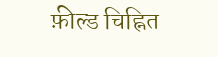फ़ील्ड चिह्नित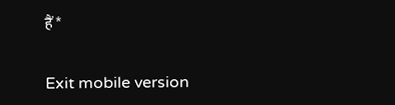हैं *

Exit mobile version